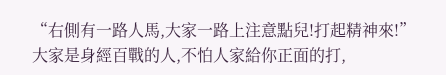“右側有一路人馬,大家一路上注意點兒!打起精神來!”
大家是身經百戰的人,不怕人家給你正面的打,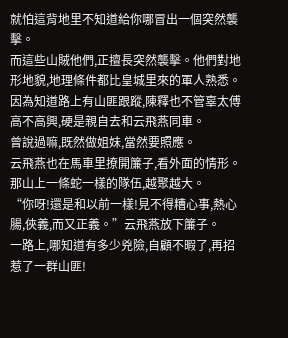就怕這背地里不知道給你哪冒出一個突然襲擊。
而這些山賊他們,正擅長突然襲擊。他們對地形地貌,地理條件都比皇城里來的軍人熟悉。
因為知道路上有山匪跟蹤,陳釋也不管辜太傅高不高興,硬是親自去和云飛燕同車。
曾說過嘛,既然做姐妹,當然要照應。
云飛燕也在馬車里撩開簾子,看外面的情形。那山上一條蛇一樣的隊伍,越聚越大。
“你呀!還是和以前一樣!見不得糟心事,熱心腸,俠義,而又正義。”云飛燕放下簾子。
一路上,哪知道有多少兇險,自顧不暇了,再招惹了一群山匪!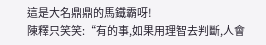這是大名鼎鼎的馬鐵霸呀!
陳釋只笑笑:“有的事,如果用理智去判斷,人會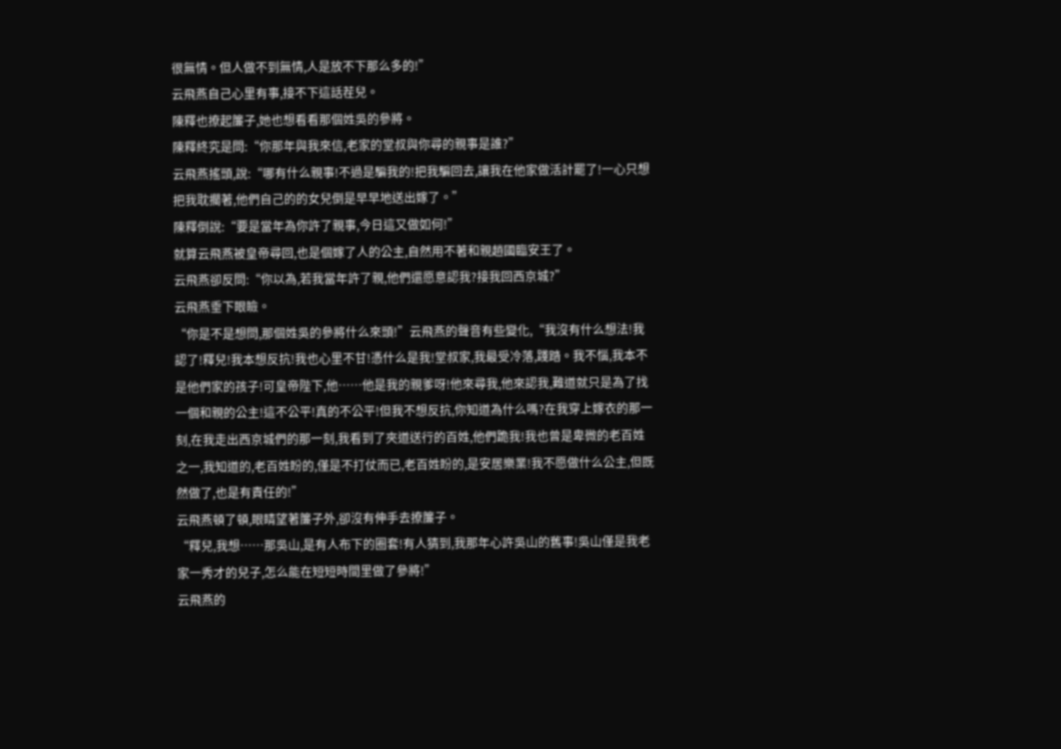很無情。但人做不到無情,人是放不下那么多的!”
云飛燕自己心里有事,接不下這話茬兒。
陳釋也撩起簾子,她也想看看那個姓吳的參將。
陳釋終究是問:“你那年與我來信,老家的堂叔與你尋的親事是誰?”
云飛燕搖頭,說:“哪有什么親事!不過是騙我的!把我騙回去,讓我在他家做活計罷了!一心只想把我耽擱著,他們自己的的女兒倒是早早地送出嫁了。”
陳釋倒說:“要是當年為你許了親事,今日這又做如何!”
就算云飛燕被皇帝尋回,也是個嫁了人的公主,自然用不著和親趙國臨安王了。
云飛燕卻反問:“你以為,若我當年許了親,他們還愿意認我?接我回西京城?”
云飛燕垂下眼瞼。
“你是不是想問,那個姓吳的參將什么來頭!”云飛燕的聲音有些變化,“我沒有什么想法!我認了!釋兒!我本想反抗!我也心里不甘!憑什么是我!堂叔家,我最受冷落,踐踏。我不惱,我本不是他們家的孩子!可皇帝陛下,他……他是我的親爹呀!他來尋我,他來認我,難道就只是為了找一個和親的公主!這不公平!真的不公平!但我不想反抗,你知道為什么嗎?在我穿上嫁衣的那一刻,在我走出西京城們的那一刻,我看到了夾道送行的百姓,他們跪我!我也曾是卑微的老百姓之一,我知道的,老百姓盼的,僅是不打仗而已,老百姓盼的,是安居樂業!我不愿做什么公主,但既然做了,也是有責任的!”
云飛燕頓了頓,眼睛望著簾子外,卻沒有伸手去撩簾子。
“釋兒,我想……那吳山,是有人布下的圈套!有人猜到,我那年心許吳山的舊事!吳山僅是我老家一秀才的兒子,怎么能在短短時間里做了參將!”
云飛燕的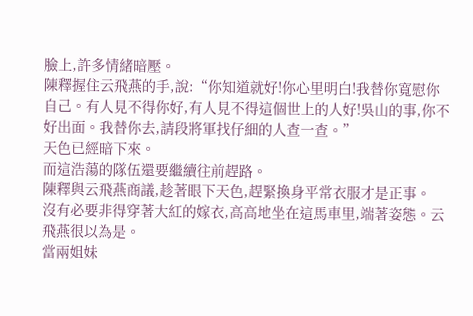臉上,許多情緒暗壓。
陳釋握住云飛燕的手,說:“你知道就好!你心里明白!我替你寬慰你自己。有人見不得你好,有人見不得這個世上的人好!吳山的事,你不好出面。我替你去,請段將軍找仔細的人查一查。”
天色已經暗下來。
而這浩蕩的隊伍還要繼續往前趕路。
陳釋與云飛燕商議,趁著眼下天色,趕緊換身平常衣服才是正事。
沒有必要非得穿著大紅的嫁衣,高高地坐在這馬車里,端著姿態。云飛燕很以為是。
當兩姐妹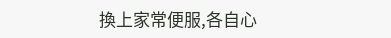換上家常便服,各自心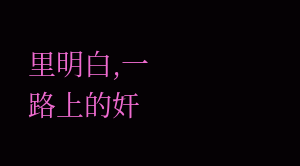里明白,一路上的奸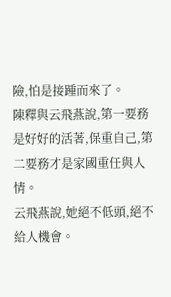險,怕是接踵而來了。
陳釋與云飛燕說,第一要務是好好的活著,保重自己,第二要務才是家國重任與人情。
云飛燕說,她絕不低頭,絕不給人機會。